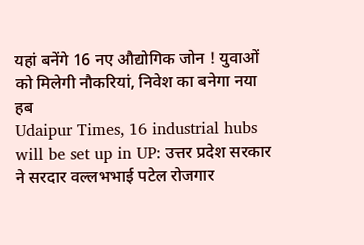यहां बनेंगे 16 नए औद्योगिक जोन ! युवाओं को मिलेगी नौकरियां, निवेश का बनेगा नया हब
Udaipur Times, 16 industrial hubs will be set up in UP: उत्तर प्रदेश सरकार ने सरदार वल्लभभाई पटेल रोजगार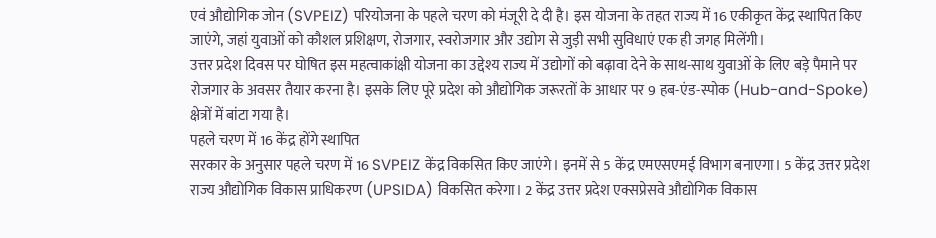एवं औद्योगिक जोन (SVPEIZ) परियोजना के पहले चरण को मंजूरी दे दी है। इस योजना के तहत राज्य में 16 एकीकृत केंद्र स्थापित किए जाएंगे, जहां युवाओं को कौशल प्रशिक्षण, रोजगार, स्वरोजगार और उद्योग से जुड़ी सभी सुविधाएं एक ही जगह मिलेंगी।
उत्तर प्रदेश दिवस पर घोषित इस महत्वाकांक्षी योजना का उद्देश्य राज्य में उद्योगों को बढ़ावा देने के साथ-साथ युवाओं के लिए बड़े पैमाने पर रोजगार के अवसर तैयार करना है। इसके लिए पूरे प्रदेश को औद्योगिक जरूरतों के आधार पर 9 हब-एंड-स्पोक (Hub-and-Spoke) क्षेत्रों में बांटा गया है।
पहले चरण में 16 केंद्र होंगे स्थापित
सरकार के अनुसार पहले चरण में 16 SVPEIZ केंद्र विकसित किए जाएंगे। इनमें से 5 केंद्र एमएसएमई विभाग बनाएगा। 5 केंद्र उत्तर प्रदेश राज्य औद्योगिक विकास प्राधिकरण (UPSIDA) विकसित करेगा। 2 केंद्र उत्तर प्रदेश एक्सप्रेसवे औद्योगिक विकास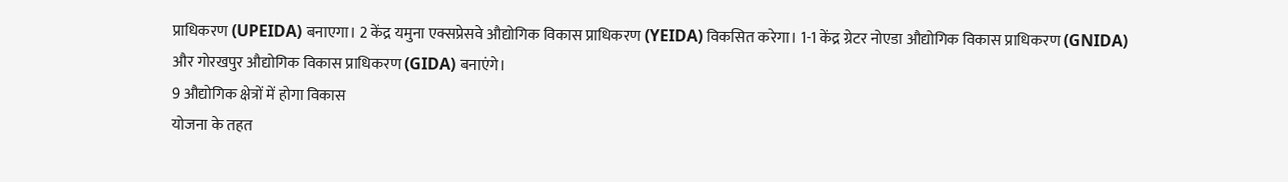प्राधिकरण (UPEIDA) बनाएगा। 2 केंद्र यमुना एक्सप्रेसवे औद्योगिक विकास प्राधिकरण (YEIDA) विकसित करेगा। 1-1 केंद्र ग्रेटर नोएडा औद्योगिक विकास प्राधिकरण (GNIDA) और गोरखपुर औद्योगिक विकास प्राधिकरण (GIDA) बनाएंगे।
9 औद्योगिक क्षेत्रों में होगा विकास
योजना के तहत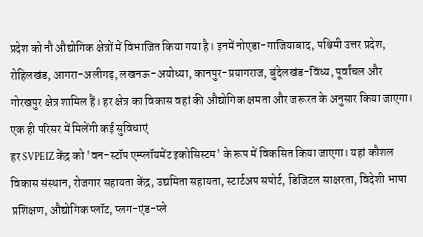प्रदेश को नौ औद्योगिक क्षेत्रों में विभाजित किया गया है। इनमें नोएडा-गाजियाबाद, पश्चिमी उत्तर प्रदेश, रोहिलखंड, आगरा-अलीगढ़, लखनऊ-अयोध्या, कानपुर-प्रयागराज, बुंदेलखंड-विंध्य, पूर्वांचल और गोरखपुर क्षेत्र शामिल हैं। हर क्षेत्र का विकास वहां की औद्योगिक क्षमता और जरूरत के अनुसार किया जाएगा।
एक ही परिसर में मिलेंगी कई सुविधाएं
हर SVPEIZ केंद्र को 'वन-स्टॉप एम्प्लॉयमेंट इकोसिस्टम' के रूप में विकसित किया जाएगा। यहां कौशल विकास संस्थान, रोजगार सहायता केंद्र, उद्यमिता सहायता, स्टार्टअप सपोर्ट, डिजिटल साक्षरता, विदेशी भाषा प्रशिक्षण, औद्योगिक प्लॉट, प्लग-एंड-प्ले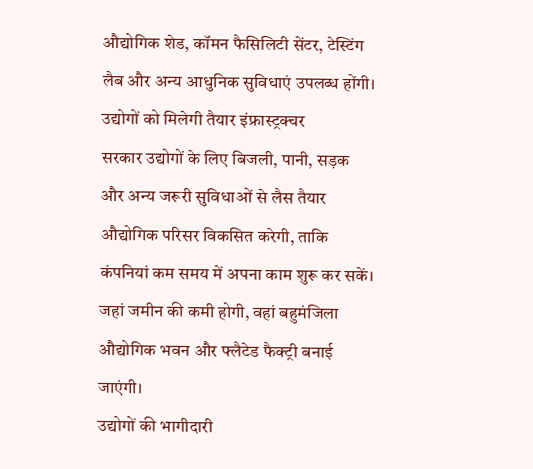औद्योगिक शेड, कॉमन फैसिलिटी सेंटर, टेस्टिंग लैब और अन्य आधुनिक सुविधाएं उपलब्ध होंगी।
उद्योगों को मिलेगी तैयार इंफ्रास्ट्रक्चर
सरकार उद्योगों के लिए बिजली, पानी, सड़क और अन्य जरूरी सुविधाओं से लैस तैयार औद्योगिक परिसर विकसित करेगी, ताकि कंपनियां कम समय में अपना काम शुरू कर सकें। जहां जमीन की कमी होगी, वहां बहुमंजिला औद्योगिक भवन और फ्लैटेड फैक्ट्री बनाई जाएंगी।
उद्योगों की भागीदारी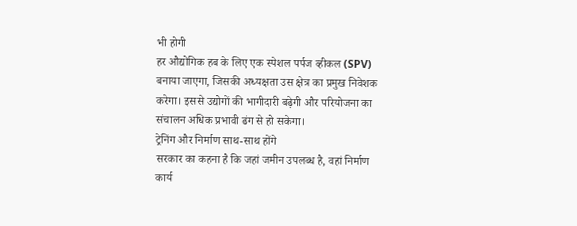भी होगी
हर औद्योगिक हब के लिए एक स्पेशल पर्पज व्हीकल (SPV) बनाया जाएगा, जिसकी अध्यक्षता उस क्षेत्र का प्रमुख निवेशक करेगा। इससे उद्योगों की भागीदारी बढ़ेगी और परियोजना का संचालन अधिक प्रभावी ढंग से हो सकेगा।
ट्रेनिंग और निर्माण साथ-साथ होंगे
सरकार का कहना है कि जहां जमीन उपलब्ध है, वहां निर्माण कार्य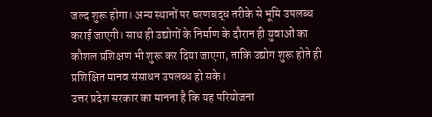जल्द शुरू होगा। अन्य स्थानों पर चरणबद्ध तरीके से भूमि उपलब्ध कराई जाएगी। साथ ही उद्योगों के निर्माण के दौरान ही युवाओं का कौशल प्रशिक्षण भी शुरू कर दिया जाएगा, ताकि उद्योग शुरू होते ही प्रशिक्षित मानव संसाधन उपलब्ध हो सके।
उत्तर प्रदेश सरकार का मानना है कि यह परियोजना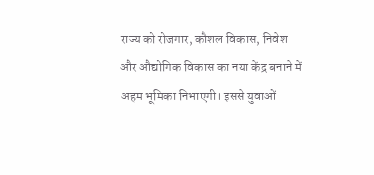राज्य को रोजगार, कौशल विकास, निवेश और औद्योगिक विकास का नया केंद्र बनाने में अहम भूमिका निभाएगी। इससे युवाओं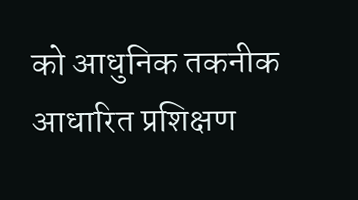को आधुनिक तकनीक आधारित प्रशिक्षण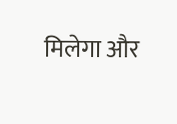मिलेगा और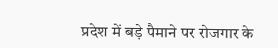प्रदेश में बड़े पैमाने पर रोजगार के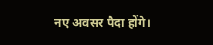नए अवसर पैदा होंगे।